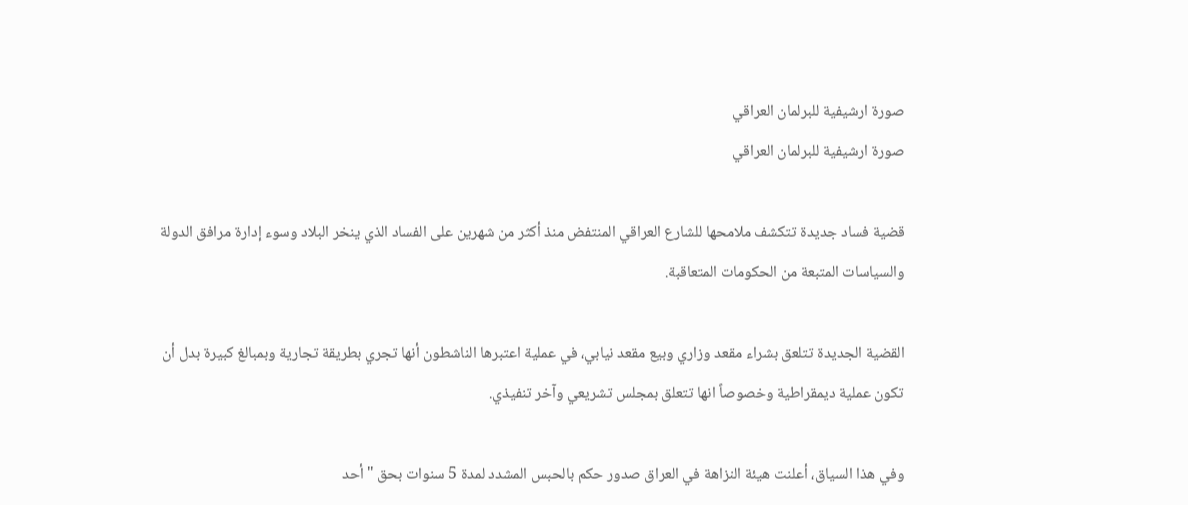صورة ارشيفية للبرلمان العراقي
صورة ارشيفية للبرلمان العراقي

قضية فساد جديدة تتكشف ملامحها للشارع العراقي المنتفض منذ أكثر من شهرين على الفساد الذي ينخر البلاد وسوء إدارة مرافق الدولة والسياسات المتبعة من الحكومات المتعاقبة.

القضية الجديدة تتلعق بشراء مقعد وزاري وبيع مقعد نيابي، في عملية اعتبرها الناشطون أنها تجري بطريقة تجارية وبمبالغ كبيرة بدل أن تكون عملية ديمقراطية وخصوصاً انها تتعلق بمجلس تشريعي وآخر تنفيذي.

وفي هذا السياق، أعلنت هيئة النزاهة في العراق صدور حكم بالحبس المشدد لمدة 5 سنوات بحق "أحد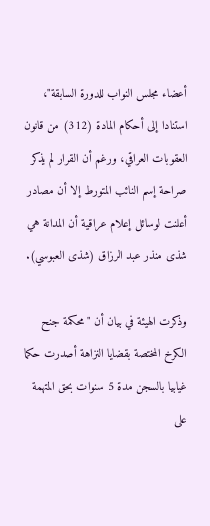أعضاء مجلس النواب للدورة السابقة"، استنادا إلى أحكام المادة (312) من قانون العقوبات العراقي، ورغم أن القرار لم يذكر صراحة إسم النائب المتورط إلا أن مصادر أعلنت لوسائل إعلام عراقية أن المدانة هي شذى منذر عبد الرزاق (شذى العبوسي).

وذكرت الهيئة في بيان أن "محكمة جنح الكرخ المختصة بقضايا النزاهة أصدرت حكما غيابيا بالسجن مدة 5 سنوات بحق المتهمة على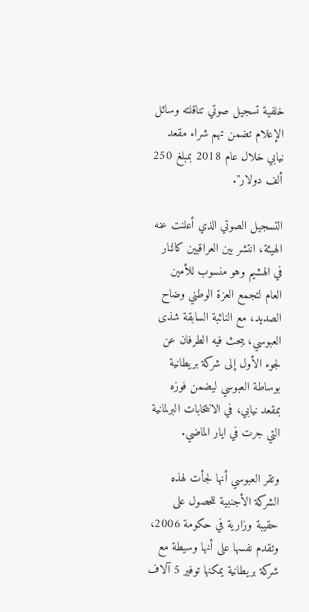خلفية تسجيل صوتي تناقلته وسائل الإعلام تضمن تهم شراء مقعد نيابي خلال عام 2018 بمبلغ 250 ألف دولار".

التسجيل الصوتي الذي أعلنت عنه الهيئة، انتشر بين العراقيين كالنار في الهشيم وهو منسوب للأمين العام لتجمع العزة الوطني وضاح الصديد، مع النائبة السابقة شذى العبوسي، يبحث فيه الطرفان عن لجوء الأول إلى شركة بريطانية بوساطة العبوسي ليضمن فوزه بمقعد نيابي، في الانتخابات البرلمانية التي جرت في ايار الماضي.

وتقر العبوسي أنها لجأت لهذه الشركة الأجنبية للحصول على حقيبة وزارية في حكومة 2006، وتقدم نفسها على أنها وسيطة مع شركة بريطانية يمكنها توفير 5 آلاف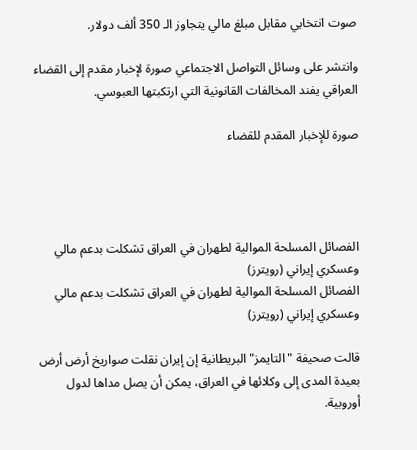صوت انتخابي مقابل مبلغ مالي يتجاوز الـ 350 ألف دولار.

وانتشر على وسائل التواصل الاجتماعي صورة لإخبار مقدم إلى القضاء العراقي يفند المخالفات القانونية التي ارتكبتها العبوسي.

صورة للإخبار المقدم للقضاء




الفصائل المسلحة الموالية لطهران في العراق تشكلت بدعم مالي وعسكري إيراني (رويترز)
الفصائل المسلحة الموالية لطهران في العراق تشكلت بدعم مالي وعسكري إيراني (رويترز)

قالت صحيفة "التايمز" البريطانية إن إيران نقلت صواريخ أرض أرض بعيدة المدى إلى وكلائها في العراق، يمكن أن يصل مداها لدول أوروبية.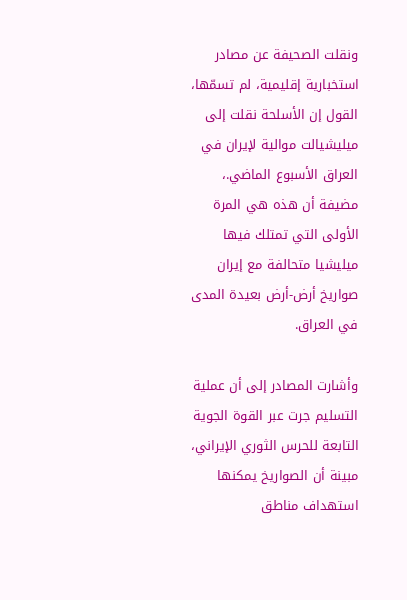ونقلت الصحيفة عن مصادر استخبارية إقليمية، لم تسمّها، القول إن الأسلحة نقلت إلى ميليشيالت موالية لإيران في العراق الأسبوع الماضي.، مضيفة أن هذه هي المرة الأولى التي تمتلك فيها ميليشيا متحالفة مع إيران صواريخ أرض-أرض بعيدة المدى في العراق.

وأشارت المصادر إلى أن عملية التسليم جرت عبر القوة الجوية التابعة للحرس الثوري الإيراني، مبينة أن الصواريخ يمكنها استهداف مناطق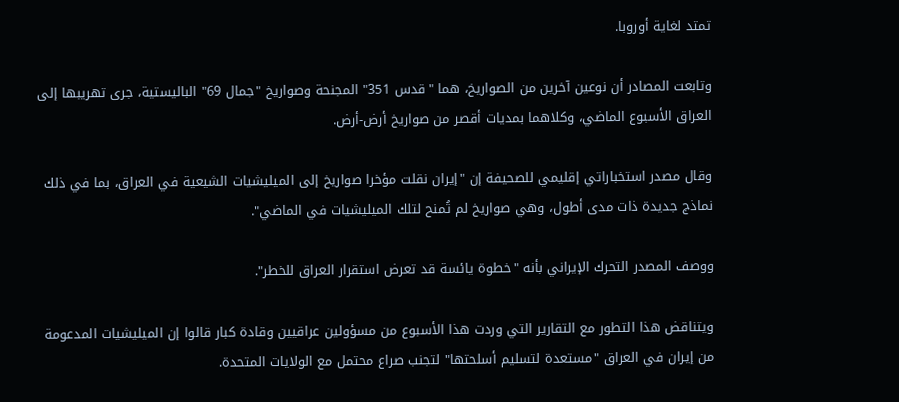تمتد لغاية أوروبا.

وتابعت المصادر أن نوعين آخرين من الصواريخ، هما "قدس 351" المجنحة وصواريخ "جمال 69" الباليستية، جرى تهريبها إلى العراق الأسبوع الماضي، وكلاهما بمديات أقصر من صواريخ أرض-أرض.

وقال مصدر استخباراتي إقليمي للصحيفة إن "إيران نقلت مؤخرا صواريخ إلى الميليشيات الشيعية في العراق، بما في ذلك نماذج جديدة ذات مدى أطول، وهي صواريخ لم تُمنح لتلك الميليشيات في الماضي".

ووصف المصدر التحرك الإيراني بأنه "خطوة يائسة قد تعرض استقرار العراق للخطر".

ويتناقض هذا التطور مع التقارير التي وردت هذا الأسبوع من مسؤولين عراقيين وقادة كبار قالوا إن الميليشيات المدعومة من إيران في العراق "مستعدة لتسليم أسلحتها" لتجنب صراع محتمل مع الولايات المتحدة.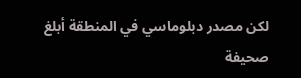لكن مصدر دبلوماسي في المنطقة أبلغ صحيفة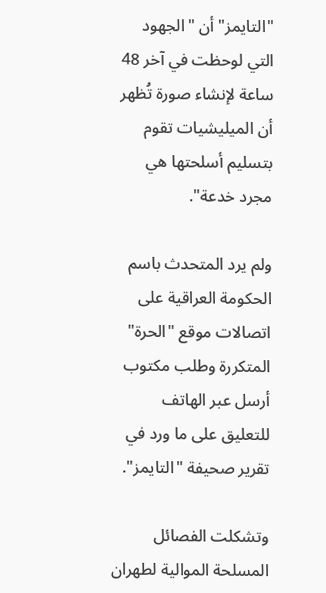"التايمز" أن "الجهود التي لوحظت في آخر 48 ساعة لإنشاء صورة تُظهر أن الميليشيات تقوم بتسليم أسلحتها هي مجرد خدعة".

ولم يرد المتحدث باسم الحكومة العراقية على اتصالات موقع "الحرة" المتكررة وطلب مكتوب أرسل عبر الهاتف للتعليق على ما ورد في تقرير صحيفة "التايمز".

وتشكلت الفصائل المسلحة الموالية لطهران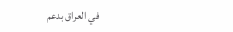في العراق بدعم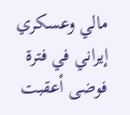مالي وعسكري إيراني في فترة فوضى أعقبت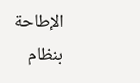الإطاحة بنظام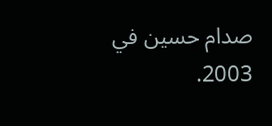صدام حسين في 2003.